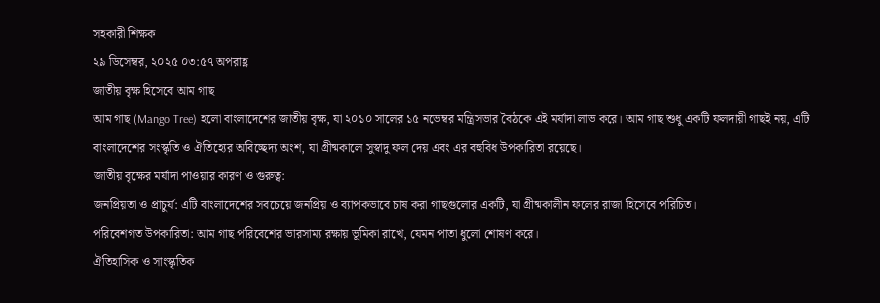সহকারী শিক্ষক
২৯ ডিসেম্বর, ২০২৫ ০৩:৫৭ অপরাহ্ণ
জাতীয় বৃক্ষ হিসেবে আম গাছ
আম গাছ (Mango Tree) হলো বাংলাদেশের জাতীয় বৃক্ষ, যা ২০১০ সালের ১৫ নভেম্বর মন্ত্রিসভার বৈঠকে এই মর্যাদা লাভ করে। আম গাছ শুধু একটি ফলদায়ী গাছই নয়, এটি বাংলাদেশের সংস্কৃতি ও ঐতিহ্যের অবিচ্ছেদ্য অংশ, যা গ্রীষ্মকালে সুস্বাদু ফল দেয় এবং এর বহুবিধ উপকারিতা রয়েছে।
জাতীয় বৃক্ষের মর্যাদা পাওয়ার কারণ ও গুরুত্ব:
জনপ্রিয়তা ও প্রাচুর্য: এটি বাংলাদেশের সবচেয়ে জনপ্রিয় ও ব্যাপকভাবে চাষ করা গাছগুলোর একটি, যা গ্রীষ্মকালীন ফলের রাজা হিসেবে পরিচিত।
পরিবেশগত উপকারিতা: আম গাছ পরিবেশের ভারসাম্য রক্ষায় ভূমিকা রাখে, যেমন পাতা ধুলো শোষণ করে।
ঐতিহাসিক ও সাংস্কৃতিক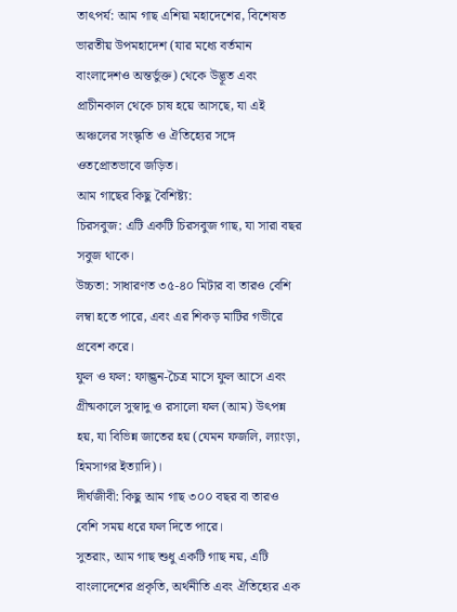তাৎপর্য: আম গাছ এশিয়া মহাদেশের, বিশেষত ভারতীয় উপমহাদেশ (যার মধ্যে বর্তমান বাংলাদেশও অন্তর্ভুক্ত) থেকে উদ্ভূত এবং প্রাচীনকাল থেকে চাষ হয়ে আসছে, যা এই অঞ্চলের সংস্কৃতি ও ঐতিহ্যের সঙ্গে ওতপ্রোতভাবে জড়িত।
আম গাছের কিছু বৈশিষ্ট্য:
চিরসবুজ: এটি একটি চিরসবুজ গাছ, যা সারা বছর সবুজ থাকে।
উচ্চতা: সাধারণত ৩৫-৪০ মিটার বা তারও বেশি লম্বা হতে পারে, এবং এর শিকড় মাটির গভীরে প্রবেশ করে।
ফুল ও ফল: ফাল্গুন-চৈত্র মাসে ফুল আসে এবং গ্রীষ্মকালে সুস্বাদু ও রসালো ফল (আম) উৎপন্ন হয়, যা বিভিন্ন জাতের হয় (যেমন ফজলি, ল্যাংড়া, হিমসাগর ইত্যাদি)।
দীর্ঘজীবী: কিছু আম গাছ ৩০০ বছর বা তারও বেশি সময় ধরে ফল দিতে পারে।
সুতরাং, আম গাছ শুধু একটি গাছ নয়, এটি বাংলাদেশের প্রকৃতি, অর্থনীতি এবং ঐতিহ্যের এক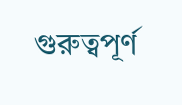গুরুত্বপূর্ণ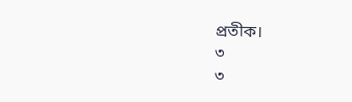প্রতীক।
৩
৩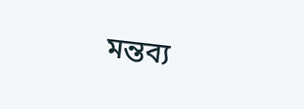মন্তব্য